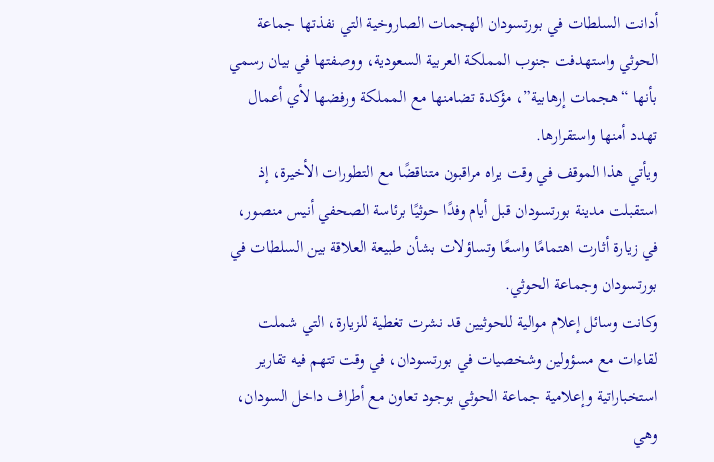أدانت السلطات في بورتسودان الهجمات الصاروخية التي نفذتها جماعة الحوثي واستهدفت جنوب المملكة العربية السعودية، ووصفتها في بيان رسمي بأنها “هجمات إرهابية”، مؤكدة تضامنها مع المملكة ورفضها لأي أعمال تهدد أمنها واستقرارها.
ويأتي هذا الموقف في وقت يراه مراقبون متناقضًا مع التطورات الأخيرة، إذ استقبلت مدينة بورتسودان قبل أيام وفدًا حوثيًا برئاسة الصحفي أنيس منصور، في زيارة أثارت اهتمامًا واسعًا وتساؤلات بشأن طبيعة العلاقة بين السلطات في بورتسودان وجماعة الحوثي.
وكانت وسائل إعلام موالية للحوثيين قد نشرت تغطية للزيارة، التي شملت لقاءات مع مسؤولين وشخصيات في بورتسودان، في وقت تتهم فيه تقارير استخباراتية وإعلامية جماعة الحوثي بوجود تعاون مع أطراف داخل السودان، وهي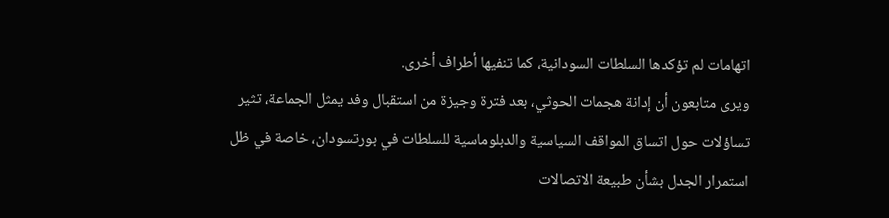اتهامات لم تؤكدها السلطات السودانية، كما تنفيها أطراف أخرى.
ويرى متابعون أن إدانة هجمات الحوثي، بعد فترة وجيزة من استقبال وفد يمثل الجماعة، تثير تساؤلات حول اتساق المواقف السياسية والدبلوماسية للسلطات في بورتسودان، خاصة في ظل استمرار الجدل بشأن طبيعة الاتصالات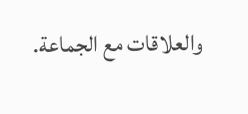والعلاقات مع الجماعة.